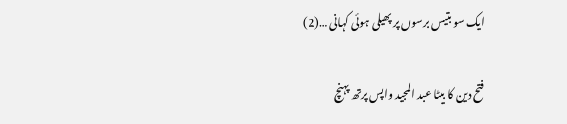ایک سو بتیس برسوں پر پھیلی ہوئی کہانی …(2)

فتح دین کا بیٹا عبد المجید واپس پرتھ پہنچ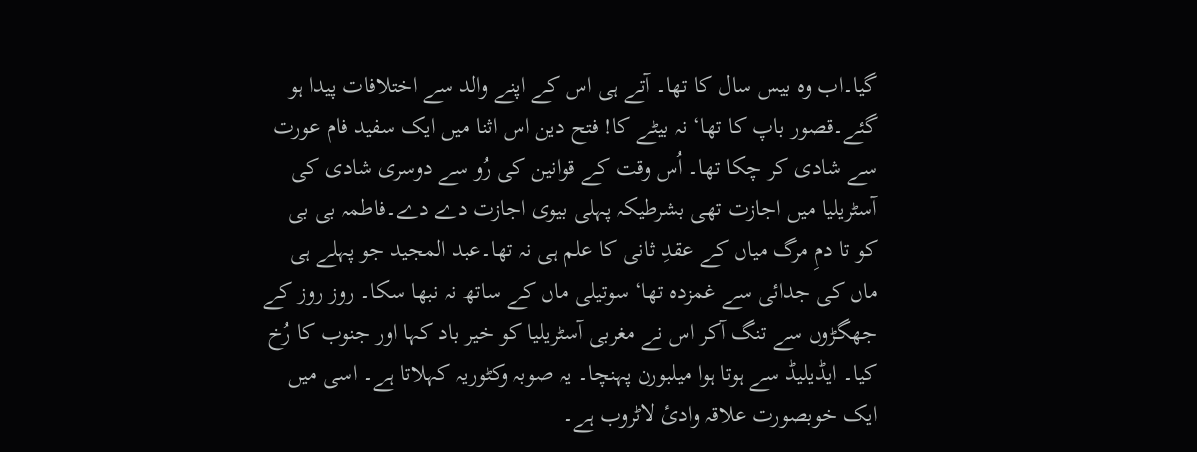گیا۔اب وہ بیس سال کا تھا۔ آتے ہی اس کے اپنے والد سے اختلافات پیدا ہو گئے۔قصور باپ کا تھا‘ نہ بیٹے کا! فتح دین اس اثنا میں ایک سفید فام عورت سے شادی کر چکا تھا۔ اُس وقت کے قوانین کی رُو سے دوسری شادی کی آسٹریلیا میں اجازت تھی بشرطیکہ پہلی بیوی اجازت دے دے۔فاطمہ بی بی کو تا دمِ مرگ میاں کے عقدِ ثانی کا علم ہی نہ تھا۔عبد المجید جو پہلے ہی ماں کی جدائی سے غمزدہ تھا‘ سوتیلی ماں کے ساتھ نہ نبھا سکا۔ روز روز کے جھگڑوں سے تنگ آکر اس نے مغربی آسٹریلیا کو خیر باد کہا اور جنوب کا رُخ کیا۔ ایڈیلیڈ سے ہوتا ہوا میلبورن پہنچا۔ یہ صوبہ وکٹوریہ کہلاتا ہے۔ اسی میں ایک خوبصورت علاقہ وادیٔ لاٹروب ہے۔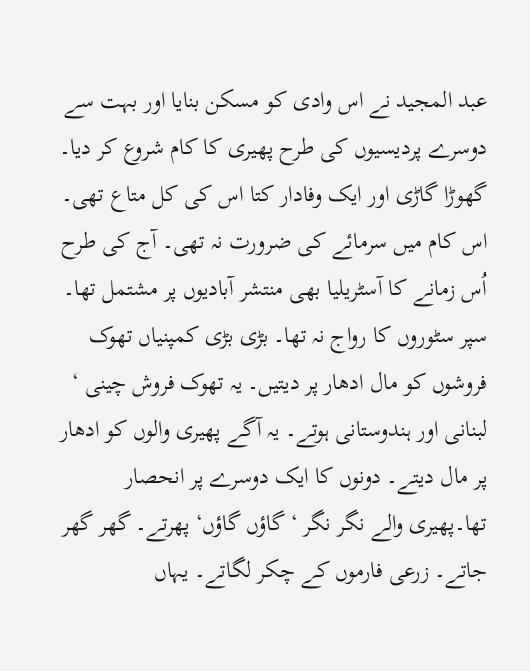عبد المجید نے اس وادی کو مسکن بنایا اور بہت سے دوسرے پردیسیوں کی طرح پھیری کا کام شروع کر دیا۔ گھوڑا گاڑی اور ایک وفادار کتا اس کی کل متاع تھی۔ اس کام میں سرمائے کی ضرورت نہ تھی۔ آج کی طرح اُس زمانے کا آسٹریلیا بھی منتشر آبادیوں پر مشتمل تھا۔ سپر سٹوروں کا رواج نہ تھا۔ بڑی بڑی کمپنیاں تھوک فروشوں کو مال ادھار پر دیتیں۔ یہ تھوک فروش چینی ‘ لبنانی اور ہندوستانی ہوتے۔ یہ آگے پھیری والوں کو ادھار پر مال دیتے۔ دونوں کا ایک دوسرے پر انحصار تھا۔پھیری والے نگر نگر ‘ گاؤں گاؤں‘ پھرتے۔ گھر گھر جاتے۔ زرعی فارموں کے چکر لگاتے۔ یہاں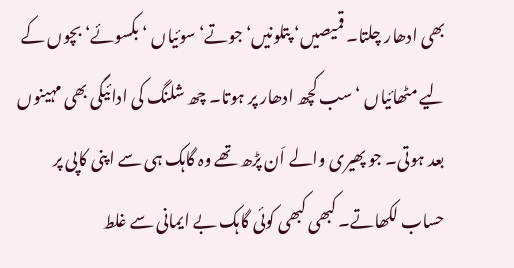بھی ادھار چلتا۔ قمیصیں‘ پتلونیں‘ جوتے‘ سوئیاں ‘ بکسوئے‘ بچوں کے لیے مٹھائیاں ‘ سب کچھ ادھار پر ہوتا۔ چھ شلنگ کی ادائیگی بھی مہینوں بعد ہوتی۔ جو پھیری والے اَن پڑھ تھے وہ گاہک ہی سے اپنی کاپی پر حساب لکھاتے۔ کبھی کبھی کوئی گاہک بے ایمانی سے غلط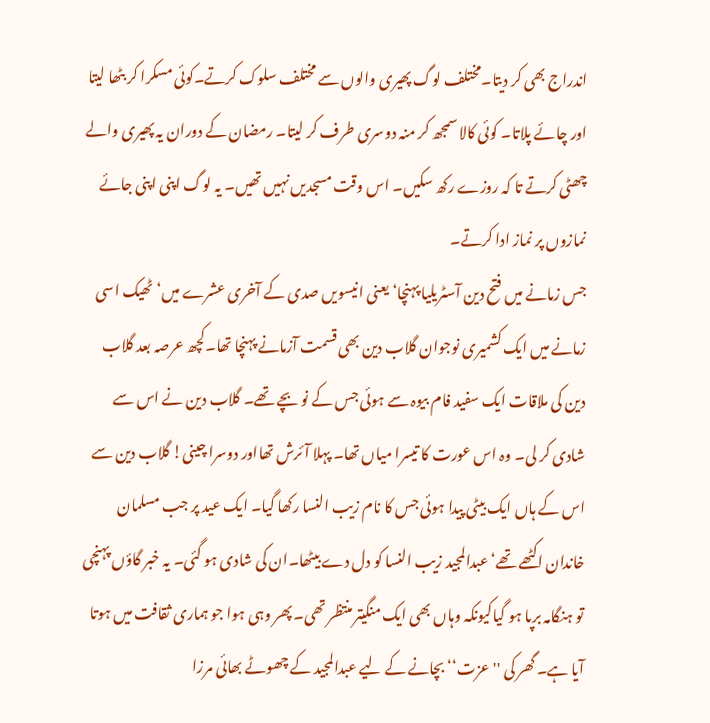اندراج بھی کر دیتا۔مختلف لوگ پھیری والوں سے مختلف سلوک کرتے۔کوئی مسکرا کر بٹھا لیتا اور چائے پلاتا۔ کوئی کالا سمجھ کر منہ دوسری طرف کر لیتا۔ رمضان کے دوران یہ پھیری والے چھٹی کرتے تا کہ روزے رکھ سکیں۔ اس وقت مسجدیں نہیں تھیں۔ یہ لوگ اپنی اپنی جائے نمازوں پر نماز ادا کرتے۔
جس زمانے میں فتح دین آسٹریلیا پہنچا‘ یعنی انیسویں صدی کے آخری عشرے میں‘ ٹھیک اسی زمانے میں ایک کشمیری نوجوان گلاب دین بھی قسمت آزمانے پہنچا تھا۔کچھ عرصہ بعد گلاب دین کی ملاقات ایک سفید فام بیوہ سے ہوئی جس کے نو بچے تھے۔ گلاب دین نے اس سے شادی کر لی۔ وہ اس عورت کا تیسرا میاں تھا۔ پہلا آئرش تھااور دوسرا چینی! گلاب دین سے اس کے ہاں ایک بیٹی پیدا ہوئی جس کا نام زیب النسا رکھا گیا۔ ایک عید پر جب مسلمان خاندان اکٹھے تھے‘ عبدالمجید زیب النسا کو دل دے بیٹھا۔ان کی شادی ہو گئی۔ یہ خبر گاؤں پہنچی تو ہنگامہ برپا ہو گیاکیونکہ وہاں بھی ایک منگیتر منتظر تھی۔ پھر وہی ہوا جو ہماری ثقافت میں ہوتا آیا ہے۔ گھر کی ''عزت‘‘ بچانے کے لیے عبدالمجید کے چھوٹے بھائی مرزا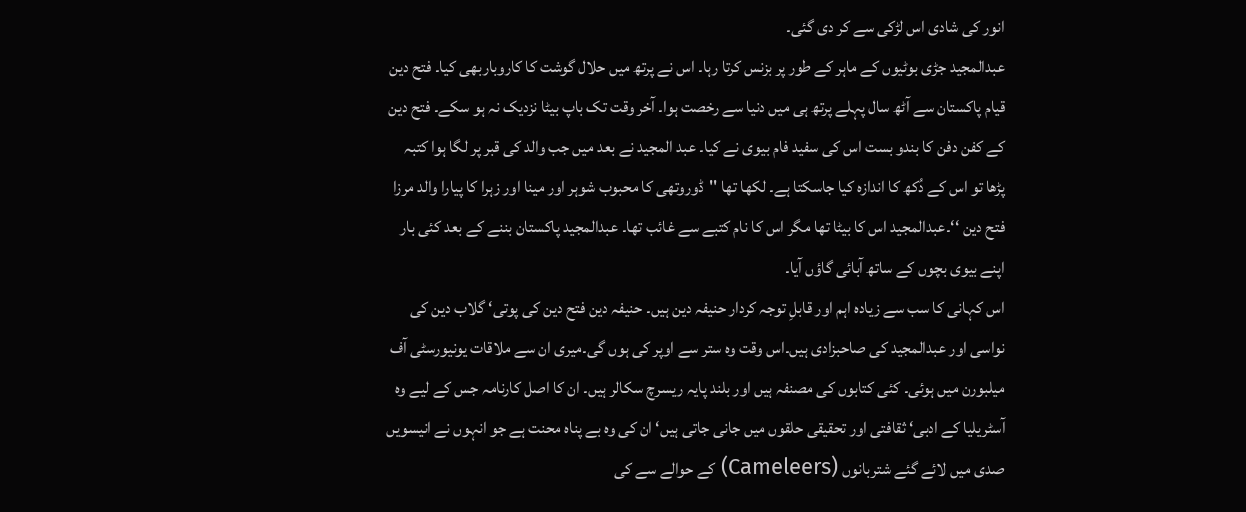انور کی شادی اس لڑکی سے کر دی گئی۔
عبدالمجید جڑی بوٹیوں کے ماہر کے طور پر بزنس کرتا رہا۔ اس نے پرتھ میں حلال گوشت کا کاروباربھی کیا۔ فتح دین قیام پاکستان سے آٹھ سال پہلے پرتھ ہی میں دنیا سے رخصت ہوا۔ آخر وقت تک باپ بیٹا نزدیک نہ ہو سکے۔ فتح دین کے کفن دفن کا بندو بست اس کی سفید فام بیوی نے کیا۔ عبد المجید نے بعد میں جب والد کی قبر پر لگا ہوا کتبہ پڑھا تو اس کے دُکھ کا اندازہ کیا جاسکتا ہے۔ لکھا تھا ''ڈوروتھی کا محبوب شوہر اور مینا اور زہرا کا پیارا والد مرزا فتح دین ‘‘۔عبدالمجید اس کا بیٹا تھا مگر اس کا نام کتبے سے غائب تھا۔ عبدالمجید پاکستان بننے کے بعد کئی بار اپنے بیوی بچوں کے ساتھ آبائی گاؤں آیا۔
اس کہانی کا سب سے زیادہ اہم اور قابلِ توجہ کردار حنیفہ دین ہیں۔ حنیفہ دین فتح دین کی پوتی‘ گلاب دین کی نواسی اور عبدالمجید کی صاحبزادی ہیں۔اس وقت وہ ستر سے اوپر کی ہوں گی۔میری ان سے ملاقات یونیورسٹی آف میلبورن میں ہوئی۔ کئی کتابوں کی مصنفہ ہیں اور بلند پایہ ریسرچ سکالر ہیں۔ ان کا اصل کارنامہ جس کے لیے وہ آسٹریلیا کے ادبی‘ ثقافتی اور تحقیقی حلقوں میں جانی جاتی ہیں‘ ان کی وہ بے پناہ محنت ہے جو انہوں نے انیسویں صدی میں لائے گئے شتربانوں (Cameleers) کے حوالے سے کی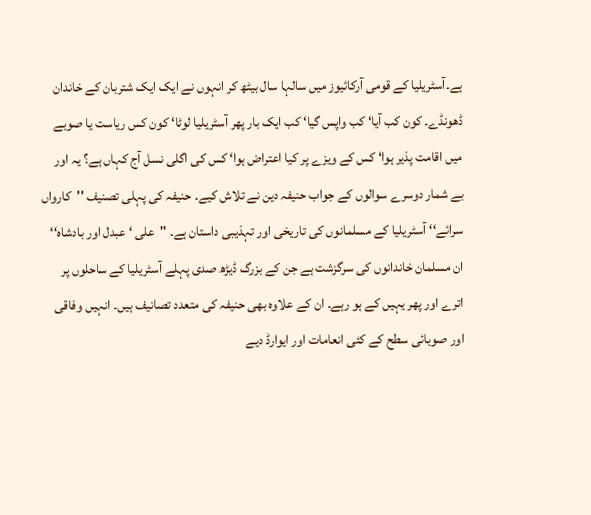ہے۔آسٹریلیا کے قومی آرکائیوز میں سالہا سال بیٹھ کر انہوں نے ایک ایک شتربان کے خاندان ڈھونڈے۔ کون کب آیا‘ کب واپس گیا‘ کب ایک بار پھر آسٹریلیا لوٹا‘ کون کس ریاست یا صوبے میں اقامت پذیر ہوا‘ کس کے ویزے پر کیا اعتراض ہوا‘ کس کی اگلی نسل آج کہاں ہے؟ یہ اور بے شمار دوسرے سوالوں کے جواب حنیفہ دین نے تلاش کیے۔ حنیفہ کی پہلی تصنیف ''کارواں سرائے‘‘ آسٹریلیا کے مسلمانوں کی تاریخی اور تہذیبی داستان ہے۔ ''علی ‘ عبدل اور بادشاہ‘‘ ان مسلمان خاندانوں کی سرگزشت ہے جن کے بزرگ ڈیڑھ صدی پہلے آسٹریلیا کے ساحلوں پر اترے اور پھر یہیں کے ہو رہے۔ ان کے علاوہ بھی حنیفہ کی متعدد تصانیف ہیں۔ انہیں وفاقی اور صوبائی سطح کے کئی انعامات اور ایوارڈ دیے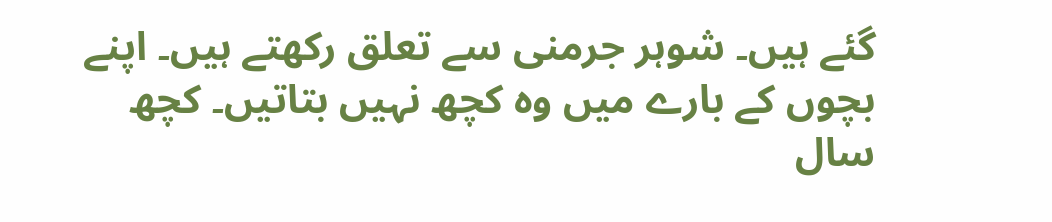گئے ہیں۔ شوہر جرمنی سے تعلق رکھتے ہیں۔ اپنے بچوں کے بارے میں وہ کچھ نہیں بتاتیں۔ کچھ سال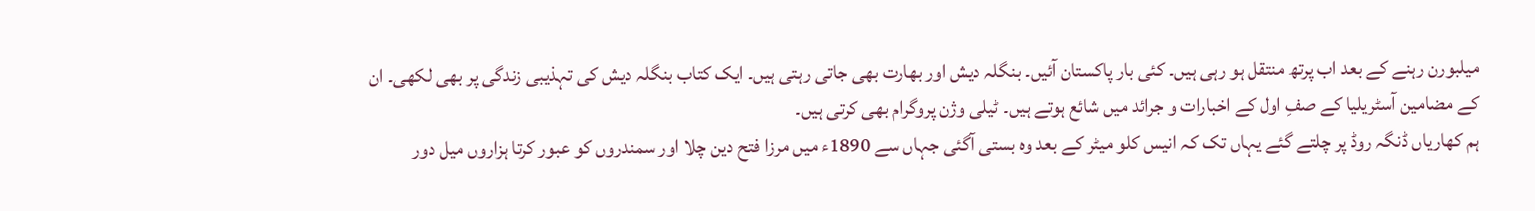میلبورن رہنے کے بعد اب پرتھ منتقل ہو رہی ہیں۔ کئی بار پاکستان آئیں۔ بنگلہ دیش اور بھارت بھی جاتی رہتی ہیں۔ ایک کتاب بنگلہ دیش کی تہذیبی زندگی پر بھی لکھی۔ ان کے مضامین آسٹریلیا کے صفِ اول کے اخبارات و جرائد میں شائع ہوتے ہیں۔ ٹیلی وژن پروگرام بھی کرتی ہیں۔
ہم کھاریاں ڈنگہ روڈ پر چلتے گئے یہاں تک کہ انیس کلو میٹر کے بعد وہ بستی آگئی جہاں سے 1890ء میں مرزا فتح دین چلا اور سمندروں کو عبور کرتا ہزاروں میل دور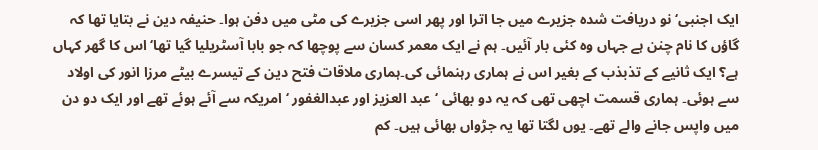ایک اجنبی‘ نو دریافت شدہ جزیرے میں جا اترا اور پھر اسی جزیرے کی مٹی میں دفن ہوا۔ حنیفہ دین نے بتایا تھا کہ گاؤں کا نام چنن ہے جہاں وہ کئی بار آئیں۔ ہم نے ایک معمر کسان سے پوچھا کہ جو بابا آسٹریلیا گیا تھا‘ اس کا گھر کہاں ہے؟ ایک ثانیے کے تذبذب کے بغیر اس نے ہماری رہنمائی کی۔ہماری ملاقات فتح دین کے تیسرے بیٹے مرزا انور کی اولاد سے ہوئی۔ ہماری قسمت اچھی تھی کہ یہ دو بھائی ‘ عبد العزیز اور عبدالغفور ‘ امریکہ سے آئے ہوئے تھے اور ایک دو دن میں واپس جانے والے تھے۔ یوں لگتا تھا یہ جڑواں بھائی ہیں۔ کم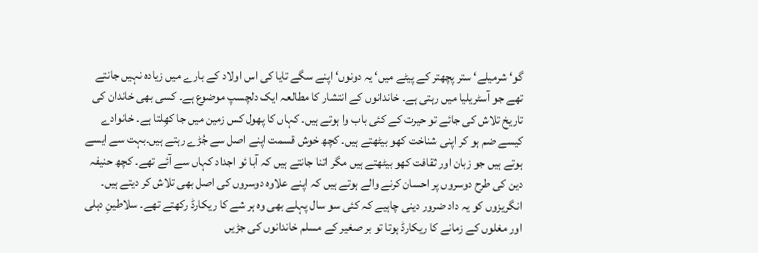گو‘ شرمیلے‘ ستر پچھتر کے پیٹے میں‘ یہ دونوں‘ اپنے سگے تایا کی اس اولاد کے بارے میں زیادہ نہیں جانتے تھے جو آسٹریلیا میں رہتی ہے۔ خاندانوں کے انتشار کا مطالعہ ایک دلچسپ موضوع ہے۔ کسی بھی خاندان کی تاریخ تلاش کی جائے تو حیرت کے کئی باب وا ہوتے ہیں۔ کہاں کا پھول کس زمین میں جا کھِلتا ہے۔ خانوادے کیسے ضم ہو کر اپنی شناخت کھو بیٹھتے ہیں۔ کچھ خوش قسمت اپنے اصل سے جُڑے رہتے ہیں۔بہت سے ایسے ہوتے ہیں جو زبان اور ثقافت کھو بیٹھتے ہیں مگر اتنا جانتے ہیں کہ آبا ئو اجداد کہاں سے آئے تھے۔ کچھ حنیفہ دین کی طرح دوسروں پر احسان کرنے والے ہوتے ہیں کہ اپنے علاوہ دوسروں کی اصل بھی تلاش کر دیتے ہیں۔ انگریزوں کو یہ داد ضرور دینی چاہیے کہ کئی سو سال پہلے بھی وہ ہر شے کا ریکارڈ رکھتے تھے۔ سلاطینِ دہلی اور مغلوں کے زمانے کا ریکارڈ ہوتا تو بر صغیر کے مسلم خاندانوں کی جڑیں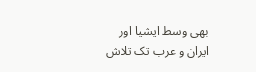بھی وسط ایشیا اور ایران و عرب تک تلاش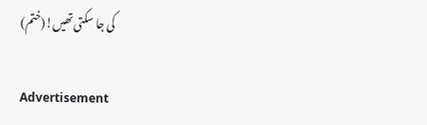کی جا سکتی تھیں!(ختم)

Advertisement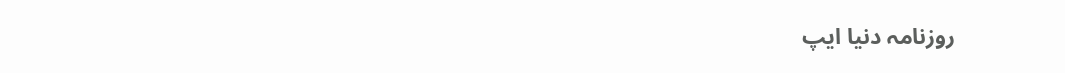روزنامہ دنیا ایپ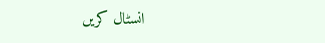انسٹال کریں